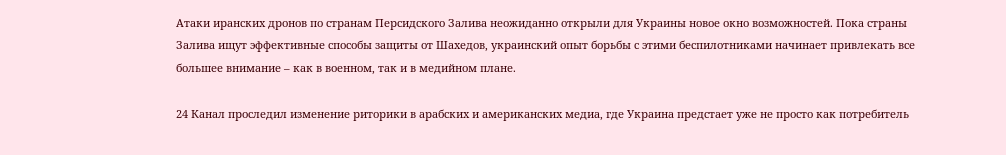Атаки иранских дронов по странам Персидского Залива неожиданно открыли для Украины новое окно возможностей. Пока страны Залива ищут эффективные способы защиты от Шахедов, украинский опыт борьбы с этими беспилотниками начинает привлекать все большее внимание – как в военном, так и в медийном плане.

24 Канал проследил изменение риторики в арабских и американских медиа, где Украина предстает уже не просто как потребитель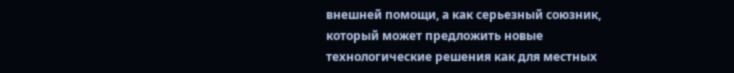внешней помощи, а как серьезный союзник, который может предложить новые технологические решения как для местных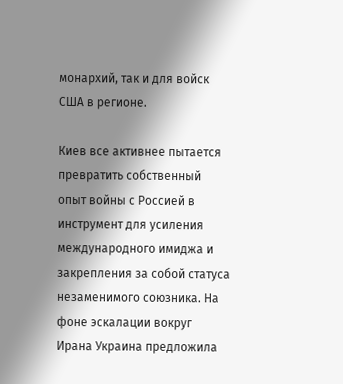монархий, так и для войск США в регионе.

Киев все активнее пытается превратить собственный опыт войны с Россией в инструмент для усиления международного имиджа и закрепления за собой статуса незаменимого союзника. На фоне эскалации вокруг Ирана Украина предложила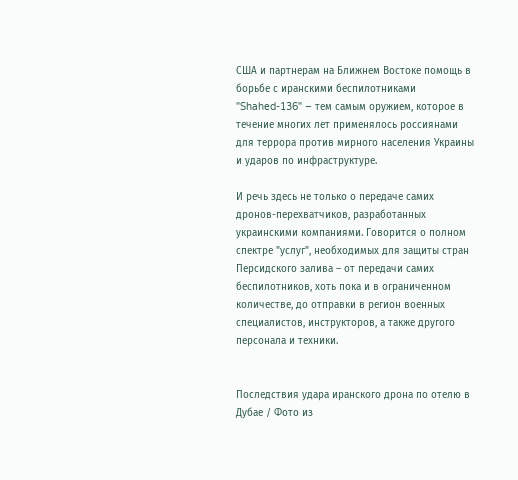США и партнерам на Ближнем Востоке помощь в борьбе с иранскими беспилотниками "Shahed-136" – тем самым оружием, которое в течение многих лет применялось россиянами для террора против мирного населения Украины и ударов по инфраструктуре.

И речь здесь не только о передаче самих дронов-перехватчиков, разработанных украинскими компаниями. Говорится о полном спектре "услуг", необходимых для защиты стран Персидского залива – от передачи самих беспилотников, хоть пока и в ограниченном количестве, до отправки в регион военных специалистов, инструкторов, а также другого персонала и техники.


Последствия удара иранского дрона по отелю в Дубае / Фото из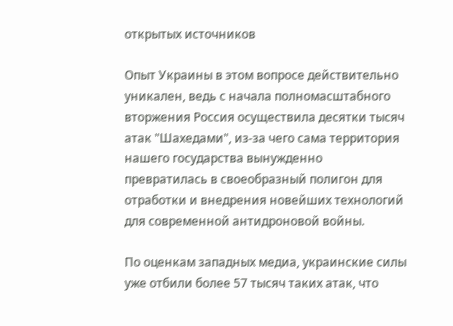открытых источников

Опыт Украины в этом вопросе действительно уникален, ведь с начала полномасштабного вторжения Россия осуществила десятки тысяч атак "Шахедами", из-за чего сама территория нашего государства вынужденно превратилась в своеобразный полигон для отработки и внедрения новейших технологий для современной антидроновой войны.

По оценкам западных медиа, украинские силы уже отбили более 57 тысяч таких атак, что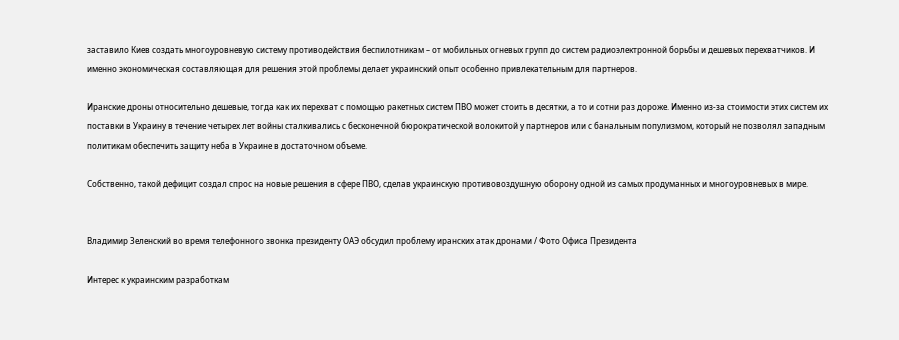заставило Киев создать многоуровневую систему противодействия беспилотникам – от мобильных огневых групп до систем радиоэлектронной борьбы и дешевых перехватчиков. И именно экономическая составляющая для решения этой проблемы делает украинский опыт особенно привлекательным для партнеров.

Иранские дроны относительно дешевые, тогда как их перехват с помощью ракетных систем ПВО может стоить в десятки, а то и сотни раз дороже. Именно из-за стоимости этих систем их поставки в Украину в течение четырех лет войны сталкивались с бесконечной бюрократической волокитой у партнеров или с банальным популизмом, который не позволял западным политикам обеспечить защиту неба в Украине в достаточном объеме.

Собственно, такой дефицит создал спрос на новые решения в сфере ПВО, сделав украинскую противовоздушную оборону одной из самых продуманных и многоуровневых в мире.


Владимир Зеленский во время телефонного звонка президенту ОАЭ обсудил проблему иранских атак дронами / Фото Офиса Президента

Интерес к украинским разработкам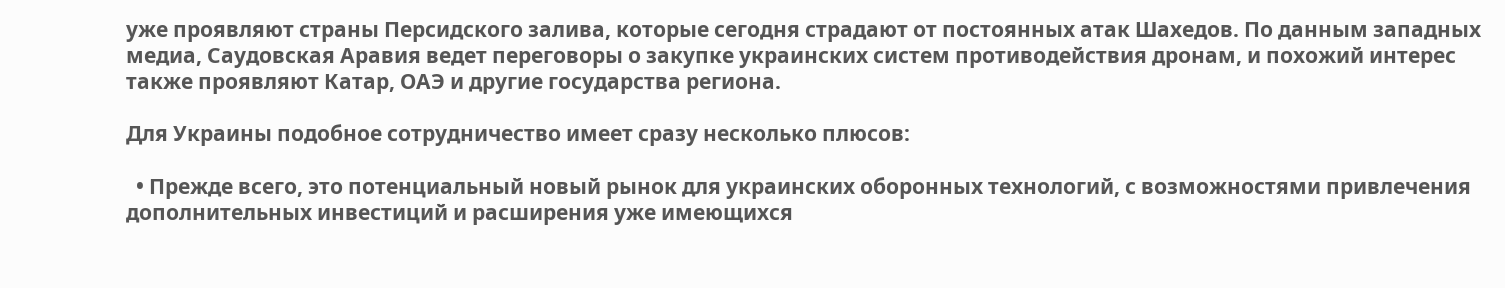уже проявляют страны Персидского залива, которые сегодня страдают от постоянных атак Шахедов. По данным западных медиа, Саудовская Аравия ведет переговоры о закупке украинских систем противодействия дронам, и похожий интерес также проявляют Катар, ОАЭ и другие государства региона.

Для Украины подобное сотрудничество имеет сразу несколько плюсов:

  • Прежде всего, это потенциальный новый рынок для украинских оборонных технологий, с возможностями привлечения дополнительных инвестиций и расширения уже имеющихся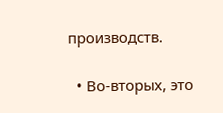производств.

  • Во-вторых, это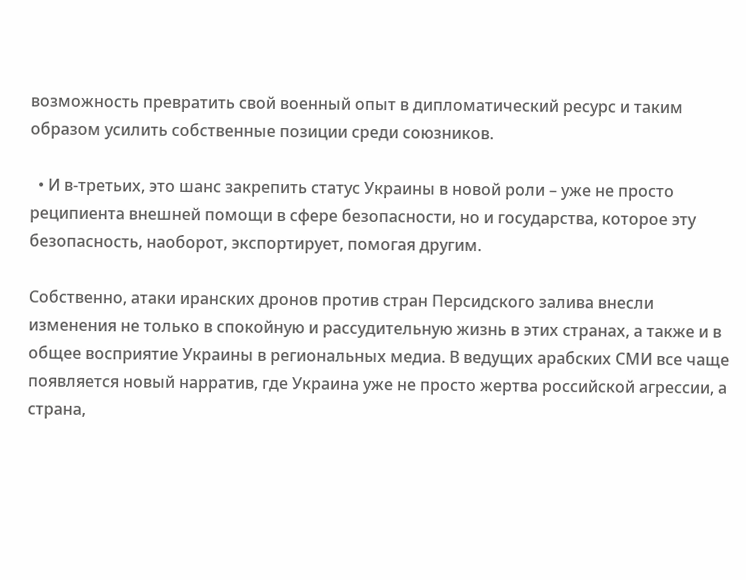возможность превратить свой военный опыт в дипломатический ресурс и таким образом усилить собственные позиции среди союзников.

  • И в-третьих, это шанс закрепить статус Украины в новой роли – уже не просто реципиента внешней помощи в сфере безопасности, но и государства, которое эту безопасность, наоборот, экспортирует, помогая другим.

Собственно, атаки иранских дронов против стран Персидского залива внесли изменения не только в спокойную и рассудительную жизнь в этих странах, а также и в общее восприятие Украины в региональных медиа. В ведущих арабских СМИ все чаще появляется новый нарратив, где Украина уже не просто жертва российской агрессии, а страна,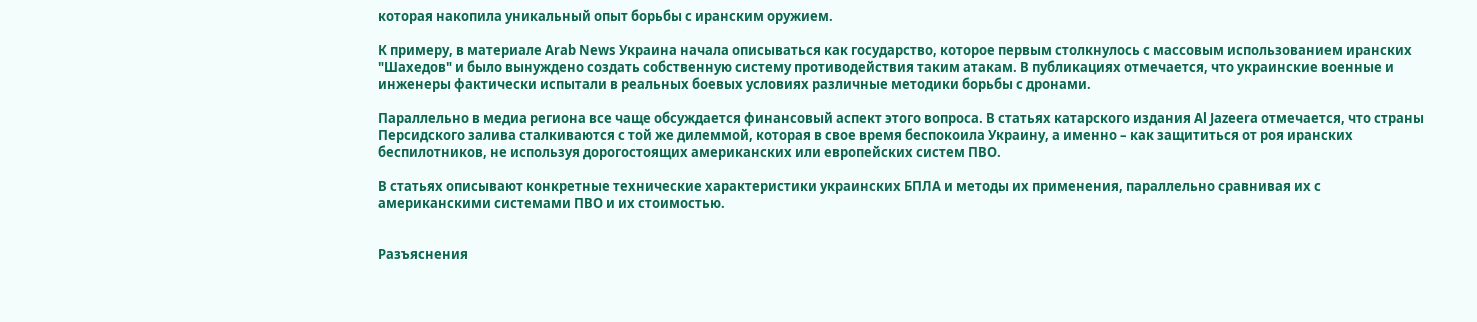которая накопила уникальный опыт борьбы с иранским оружием.

К примеру, в материале Arab News Украина начала описываться как государство, которое первым столкнулось с массовым использованием иранских "Шахедов" и было вынуждено создать собственную систему противодействия таким атакам. В публикациях отмечается, что украинские военные и инженеры фактически испытали в реальных боевых условиях различные методики борьбы с дронами.

Параллельно в медиа региона все чаще обсуждается финансовый аспект этого вопроса. В статьях катарского издания Al Jazeera отмечается, что страны Персидского залива сталкиваются с той же дилеммой, которая в свое время беспокоила Украину, а именно – как защититься от роя иранских беспилотников, не используя дорогостоящих американских или европейских систем ПВО.

В статьях описывают конкретные технические характеристики украинских БПЛА и методы их применения, параллельно сравнивая их с американскими системами ПВО и их стоимостью.


Разъяснения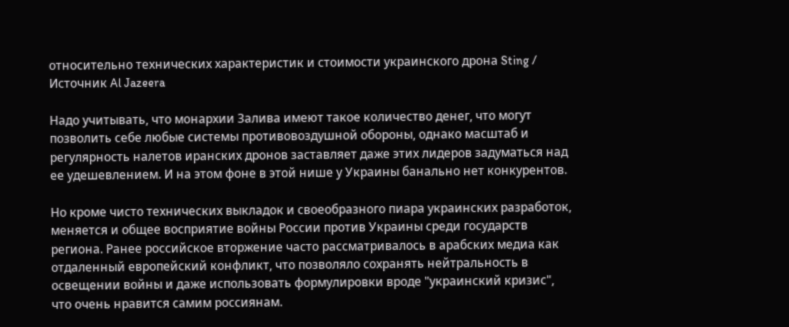относительно технических характеристик и стоимости украинского дрона Sting / Источник Al Jazeera

Надо учитывать, что монархии Залива имеют такое количество денег, что могут позволить себе любые системы противовоздушной обороны, однако масштаб и регулярность налетов иранских дронов заставляет даже этих лидеров задуматься над ее удешевлением. И на этом фоне в этой нише у Украины банально нет конкурентов.

Но кроме чисто технических выкладок и своеобразного пиара украинских разработок, меняется и общее восприятие войны России против Украины среди государств региона. Ранее российское вторжение часто рассматривалось в арабских медиа как отдаленный европейский конфликт, что позволяло сохранять нейтральность в освещении войны и даже использовать формулировки вроде "украинский кризис", что очень нравится самим россиянам.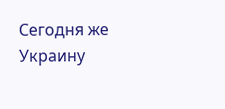Сегодня же Украину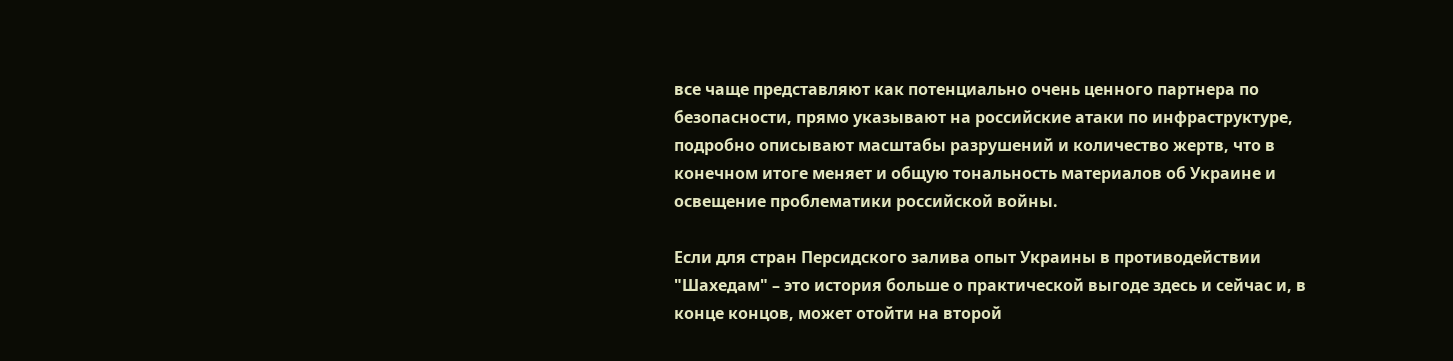все чаще представляют как потенциально очень ценного партнера по безопасности, прямо указывают на российские атаки по инфраструктуре, подробно описывают масштабы разрушений и количество жертв, что в конечном итоге меняет и общую тональность материалов об Украине и освещение проблематики российской войны.

Если для стран Персидского залива опыт Украины в противодействии "Шахедам" – это история больше о практической выгоде здесь и сейчас и, в конце концов, может отойти на второй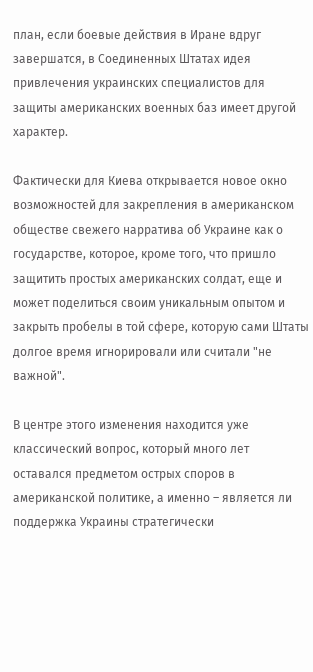план, если боевые действия в Иране вдруг завершатся, в Соединенных Штатах идея привлечения украинских специалистов для защиты американских военных баз имеет другой характер.

Фактически для Киева открывается новое окно возможностей для закрепления в американском обществе свежего нарратива об Украине как о государстве, которое, кроме того, что пришло защитить простых американских солдат, еще и может поделиться своим уникальным опытом и закрыть пробелы в той сфере, которую сами Штаты долгое время игнорировали или считали "не важной".

В центре этого изменения находится уже классический вопрос, который много лет оставался предметом острых споров в американской политике, а именно – является ли поддержка Украины стратегически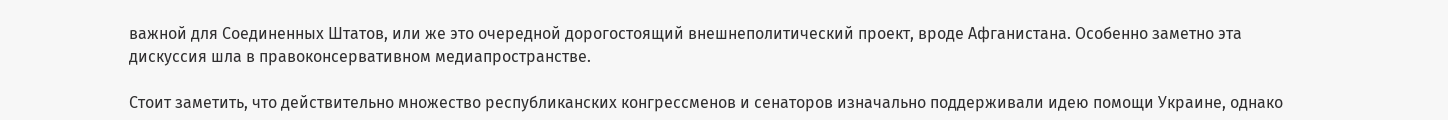важной для Соединенных Штатов, или же это очередной дорогостоящий внешнеполитический проект, вроде Афганистана. Особенно заметно эта дискуссия шла в правоконсервативном медиапространстве.

Стоит заметить, что действительно множество республиканских конгрессменов и сенаторов изначально поддерживали идею помощи Украине, однако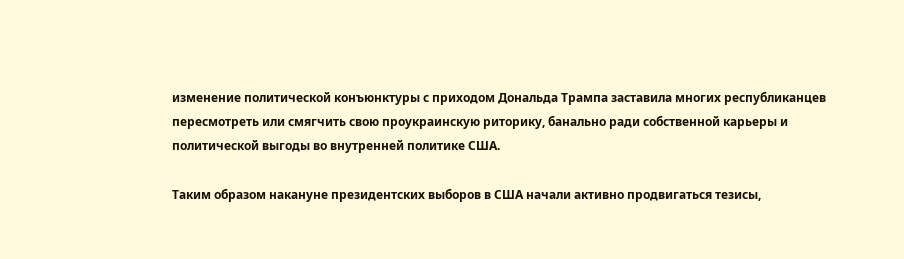изменение политической конъюнктуры с приходом Дональда Трампа заставила многих республиканцев пересмотреть или смягчить свою проукраинскую риторику, банально ради собственной карьеры и политической выгоды во внутренней политике США.

Таким образом накануне президентских выборов в США начали активно продвигаться тезисы,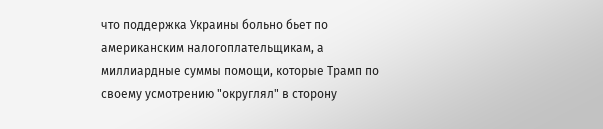что поддержка Украины больно бьет по американским налогоплательщикам, а миллиардные суммы помощи, которые Трамп по своему усмотрению "округлял" в сторону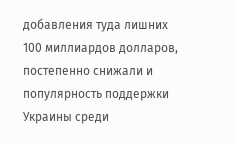добавления туда лишних 100 миллиардов долларов, постепенно снижали и популярность поддержки Украины среди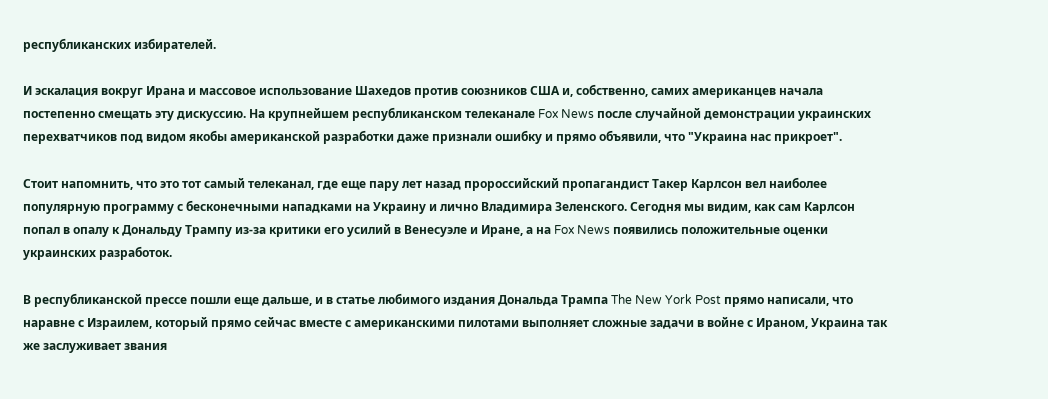республиканских избирателей.

И эскалация вокруг Ирана и массовое использование Шахедов против союзников США и, собственно, самих американцев начала постепенно смещать эту дискуссию. На крупнейшем республиканском телеканале Fox News после случайной демонстрации украинских перехватчиков под видом якобы американской разработки даже признали ошибку и прямо объявили, что "Украина нас прикроет".

Стоит напомнить, что это тот самый телеканал, где еще пару лет назад пророссийский пропагандист Такер Карлсон вел наиболее популярную программу с бесконечными нападками на Украину и лично Владимира Зеленского. Сегодня мы видим, как сам Карлсон попал в опалу к Дональду Трампу из-за критики его усилий в Венесуэле и Иране, а на Fox News появились положительные оценки украинских разработок.

В республиканской прессе пошли еще дальше, и в статье любимого издания Дональда Трампа The New York Post прямо написали, что наравне с Израилем, который прямо сейчас вместе с американскими пилотами выполняет сложные задачи в войне с Ираном, Украина так же заслуживает звания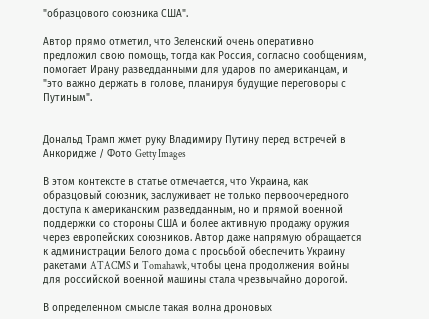"образцового союзника США".

Автор прямо отметил, что Зеленский очень оперативно предложил свою помощь, тогда как Россия, согласно сообщениям, помогает Ирану разведданными для ударов по американцам, и "это важно держать в голове, планируя будущие переговоры с Путиным".


Дональд Трамп жмет руку Владимиру Путину перед встречей в Анкоридже / Фото Getty Images

В этом контексте в статье отмечается, что Украина, как образцовый союзник, заслуживает не только первоочередного доступа к американским разведданным, но и прямой военной поддержки со стороны США и более активную продажу оружия через европейских союзников. Автор даже напрямую обращается к администрации Белого дома с просьбой обеспечить Украину ракетами ATACMS и Tomahawk, чтобы цена продолжения войны для российской военной машины стала чрезвычайно дорогой.

В определенном смысле такая волна дроновых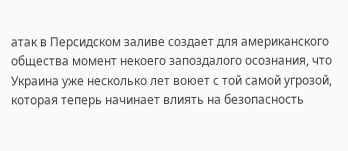атак в Персидском заливе создает для американского общества момент некоего запоздалого осознания, что Украина уже несколько лет воюет с той самой угрозой, которая теперь начинает влиять на безопасность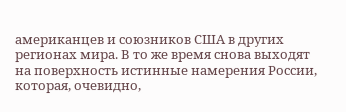американцев и союзников США в других регионах мира. В то же время снова выходят на поверхность истинные намерения России, которая, очевидно,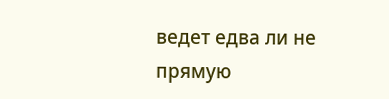ведет едва ли не прямую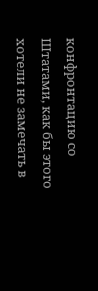конфронтацию со Штатами, как бы этого хотели не замечать в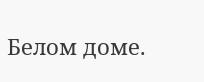Белом доме.